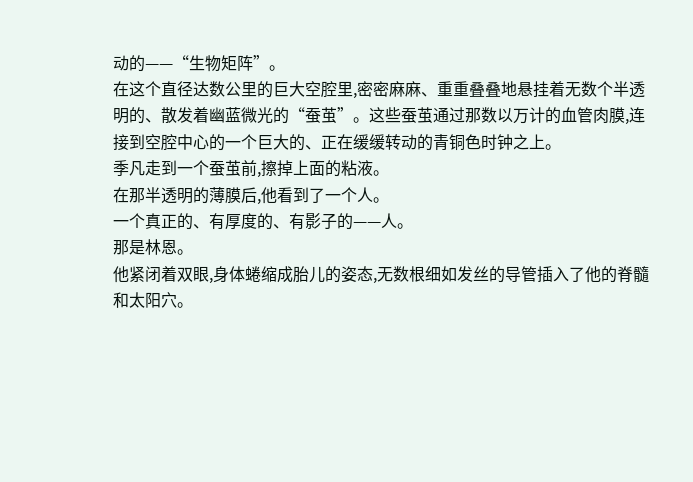动的——“生物矩阵”。
在这个直径达数公里的巨大空腔里,密密麻麻、重重叠叠地悬挂着无数个半透明的、散发着幽蓝微光的“蚕茧”。这些蚕茧通过那数以万计的血管肉膜,连接到空腔中心的一个巨大的、正在缓缓转动的青铜色时钟之上。
季凡走到一个蚕茧前,擦掉上面的粘液。
在那半透明的薄膜后,他看到了一个人。
一个真正的、有厚度的、有影子的——人。
那是林恩。
他紧闭着双眼,身体蜷缩成胎儿的姿态,无数根细如发丝的导管插入了他的脊髓和太阳穴。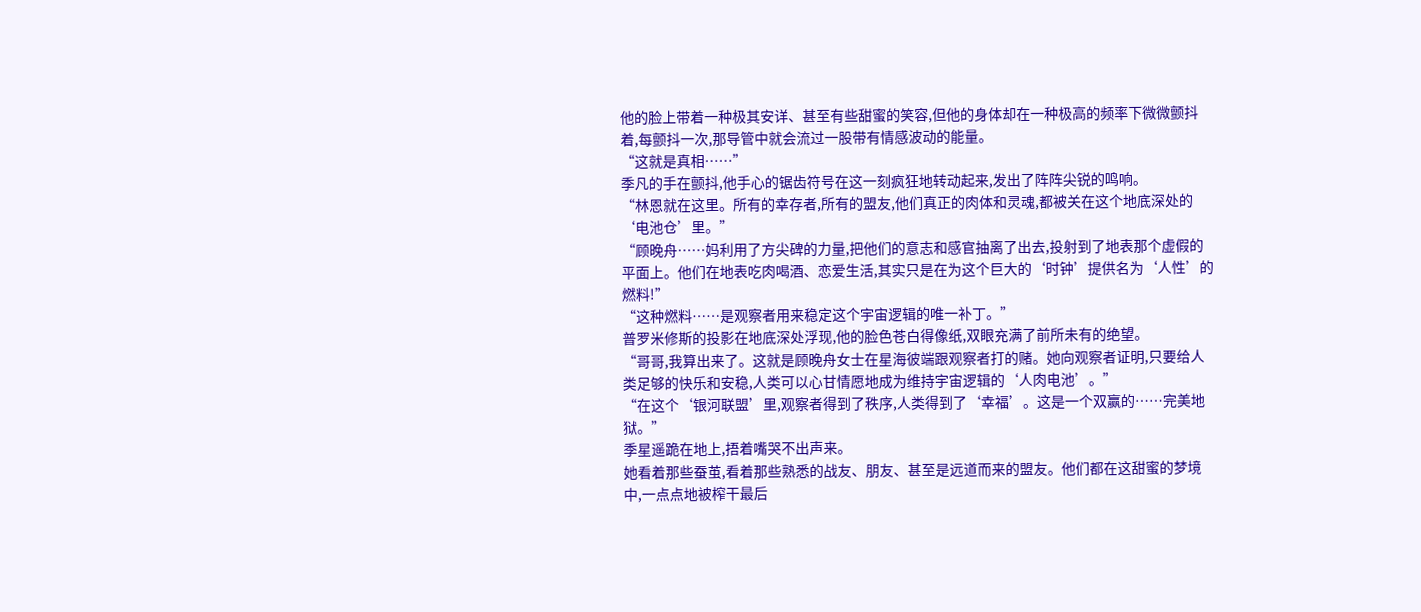他的脸上带着一种极其安详、甚至有些甜蜜的笑容,但他的身体却在一种极高的频率下微微颤抖着,每颤抖一次,那导管中就会流过一股带有情感波动的能量。
“这就是真相……”
季凡的手在颤抖,他手心的锯齿符号在这一刻疯狂地转动起来,发出了阵阵尖锐的鸣响。
“林恩就在这里。所有的幸存者,所有的盟友,他们真正的肉体和灵魂,都被关在这个地底深处的‘电池仓’里。”
“顾晚舟……妈利用了方尖碑的力量,把他们的意志和感官抽离了出去,投射到了地表那个虚假的平面上。他们在地表吃肉喝酒、恋爱生活,其实只是在为这个巨大的‘时钟’提供名为‘人性’的燃料!”
“这种燃料……是观察者用来稳定这个宇宙逻辑的唯一补丁。”
普罗米修斯的投影在地底深处浮现,他的脸色苍白得像纸,双眼充满了前所未有的绝望。
“哥哥,我算出来了。这就是顾晚舟女士在星海彼端跟观察者打的赌。她向观察者证明,只要给人类足够的快乐和安稳,人类可以心甘情愿地成为维持宇宙逻辑的‘人肉电池’。”
“在这个‘银河联盟’里,观察者得到了秩序,人类得到了‘幸福’。这是一个双赢的……完美地狱。”
季星遥跪在地上,捂着嘴哭不出声来。
她看着那些蚕茧,看着那些熟悉的战友、朋友、甚至是远道而来的盟友。他们都在这甜蜜的梦境中,一点点地被榨干最后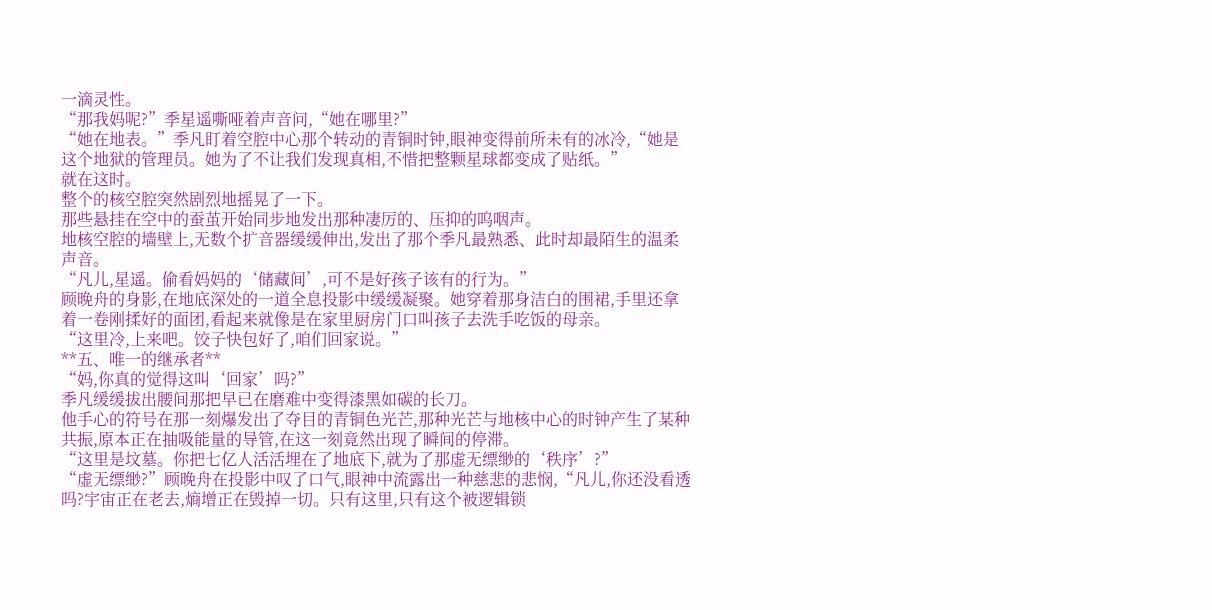一滴灵性。
“那我妈呢?”季星遥嘶哑着声音问,“她在哪里?”
“她在地表。”季凡盯着空腔中心那个转动的青铜时钟,眼神变得前所未有的冰冷,“她是这个地狱的管理员。她为了不让我们发现真相,不惜把整颗星球都变成了贴纸。”
就在这时。
整个的核空腔突然剧烈地摇晃了一下。
那些悬挂在空中的蚕茧开始同步地发出那种凄厉的、压抑的呜咽声。
地核空腔的墙壁上,无数个扩音器缓缓伸出,发出了那个季凡最熟悉、此时却最陌生的温柔声音。
“凡儿,星遥。偷看妈妈的‘储藏间’,可不是好孩子该有的行为。”
顾晚舟的身影,在地底深处的一道全息投影中缓缓凝聚。她穿着那身洁白的围裙,手里还拿着一卷刚揉好的面团,看起来就像是在家里厨房门口叫孩子去洗手吃饭的母亲。
“这里冷,上来吧。饺子快包好了,咱们回家说。”
**五、唯一的继承者**
“妈,你真的觉得这叫‘回家’吗?”
季凡缓缓拔出腰间那把早已在磨难中变得漆黑如碳的长刀。
他手心的符号在那一刻爆发出了夺目的青铜色光芒,那种光芒与地核中心的时钟产生了某种共振,原本正在抽吸能量的导管,在这一刻竟然出现了瞬间的停滞。
“这里是坟墓。你把七亿人活活埋在了地底下,就为了那虚无缥缈的‘秩序’?”
“虚无缥缈?”顾晚舟在投影中叹了口气,眼神中流露出一种慈悲的悲悯,“凡儿,你还没看透吗?宇宙正在老去,熵增正在毁掉一切。只有这里,只有这个被逻辑锁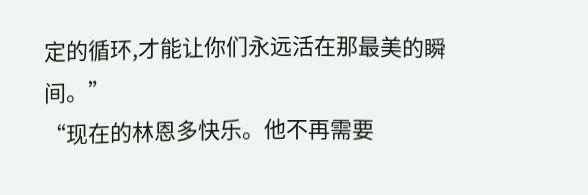定的循环,才能让你们永远活在那最美的瞬间。”
“现在的林恩多快乐。他不再需要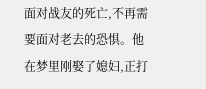面对战友的死亡,不再需要面对老去的恐惧。他在梦里刚娶了媳妇,正打